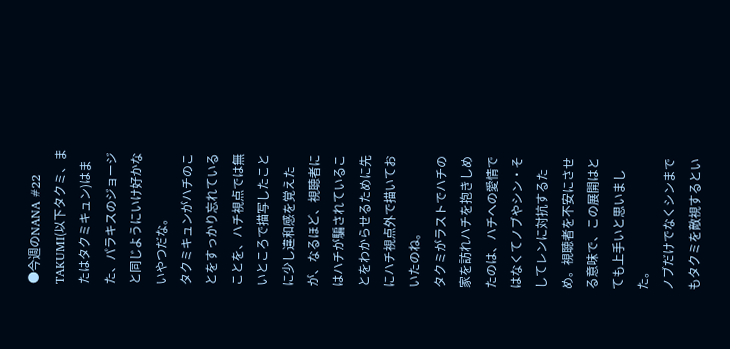●今週のNANA #22
TAKUMI(以下タクミ、またはタクミキュン)はまた、パラキスのジョージと同じようにいけ好かないやつだな。
タクミキュンがハチのことをすっかり忘れていることを、ハチ視点では無いところで描写したことに少し違和感を覚えたが、なるほど、視聴者にはハチが騙されていることをわからせるために先にハチ視点外で描いておいたのね。
タクミがラストでハチの家を訪れハチを抱きしめたのは、ハチへの愛情ではなくてノブやシン・そしてレンに対抗するため。視聴者を不安にさせる意味で、この展開はとても上手いと思いました。
ノブだけでなくシンまでもタクミを敵視するとい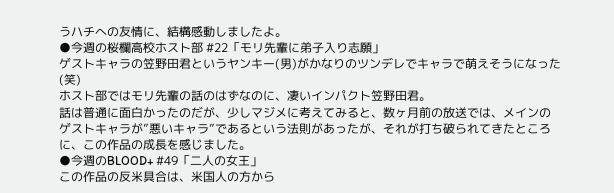うハチへの友情に、結構感動しましたよ。
●今週の桜欄高校ホスト部 #22「モリ先輩に弟子入り志願」
ゲストキャラの笠野田君というヤンキー(男)がかなりのツンデレでキャラで萌えそうになった(笑)
ホスト部ではモリ先輩の話のはずなのに、凄いインパクト笠野田君。
話は普通に面白かったのだが、少しマジメに考えてみると、数ヶ月前の放送では、メインのゲストキャラが”悪いキャラ”であるという法則があったが、それが打ち破られてきたところに、この作品の成長を感じました。
●今週のBLOOD+ #49「二人の女王」
この作品の反米具合は、米国人の方から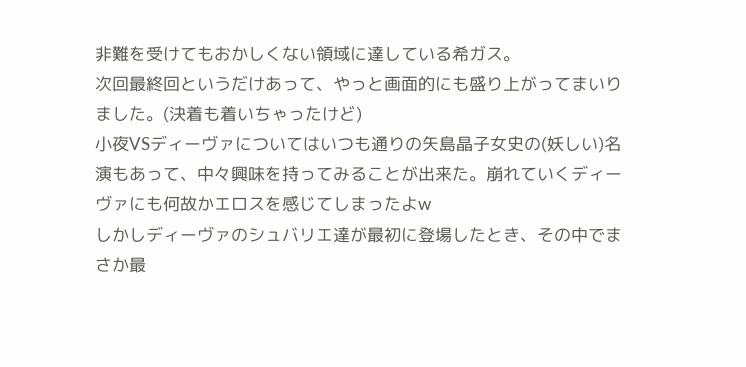非難を受けてもおかしくない領域に達している希ガス。
次回最終回というだけあって、やっと画面的にも盛り上がってまいりました。(決着も着いちゃったけど)
小夜VSディーヴァについてはいつも通りの矢島晶子女史の(妖しい)名演もあって、中々興味を持ってみることが出来た。崩れていくディーヴァにも何故かエロスを感じてしまったよw
しかしディーヴァのシュバリエ達が最初に登場したとき、その中でまさか最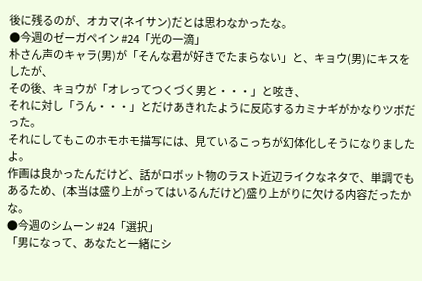後に残るのが、オカマ(ネイサン)だとは思わなかったな。
●今週のゼーガペイン #24「光の一滴」
朴さん声のキャラ(男)が「そんな君が好きでたまらない」と、キョウ(男)にキスをしたが、
その後、キョウが「オレってつくづく男と・・・」と呟き、
それに対し「うん・・・」とだけあきれたように反応するカミナギがかなりツボだった。
それにしてもこのホモホモ描写には、見ているこっちが幻体化しそうになりましたよ。
作画は良かったんだけど、話がロボット物のラスト近辺ライクなネタで、単調でもあるため、(本当は盛り上がってはいるんだけど)盛り上がりに欠ける内容だったかな。
●今週のシムーン #24「選択」
「男になって、あなたと一緒にシ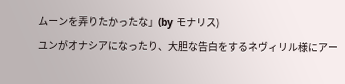ムーンを弄りたかったな」(by モナリス)
ユンがオナシアになったり、大胆な告白をするネヴィリル様にアー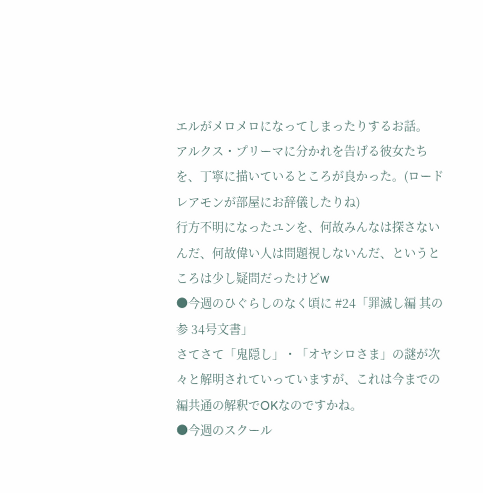エルがメロメロになってしまったりするお話。
アルクス・プリーマに分かれを告げる彼女たちを、丁寧に描いているところが良かった。(ロードレアモンが部屋にお辞儀したりね)
行方不明になったユンを、何故みんなは探さないんだ、何故偉い人は問題視しないんだ、というところは少し疑問だったけどw
●今週のひぐらしのなく頃に #24「罪滅し編 其の参 34号文書」
さてさて「鬼隠し」・「オヤシロさま」の謎が次々と解明されていっていますが、これは今までの編共通の解釈でOKなのですかね。
●今週のスクール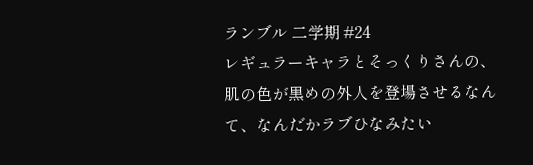ランブル 二学期 #24
レギュラーキャラとそっくりさんの、肌の色が黒めの外人を登場させるなんて、なんだかラブひなみたい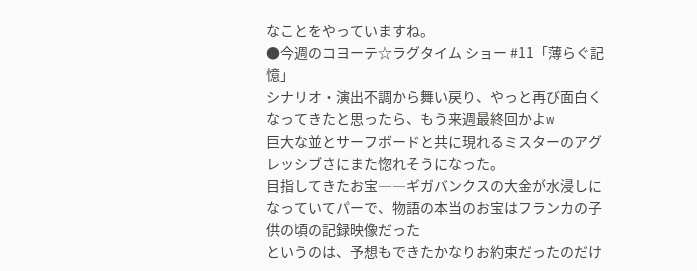なことをやっていますね。
●今週のコヨーテ☆ラグタイム ショー #11「薄らぐ記憶」
シナリオ・演出不調から舞い戻り、やっと再び面白くなってきたと思ったら、もう来週最終回かよw
巨大な並とサーフボードと共に現れるミスターのアグレッシブさにまた惚れそうになった。
目指してきたお宝――ギガバンクスの大金が水浸しになっていてパーで、物語の本当のお宝はフランカの子供の頃の記録映像だった
というのは、予想もできたかなりお約束だったのだけ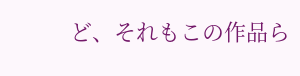ど、それもこの作品ら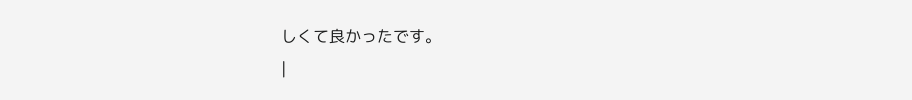しくて良かったです。
|